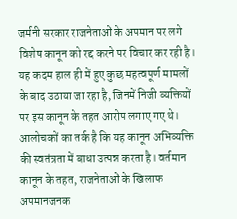जर्मनी सरकार राजनेताओं के अपमान पर लगे विशेष कानून को रद्द करने पर विचार कर रही है। यह कदम हाल ही में हुए कुछ महत्वपूर्ण मामलों के बाद उठाया जा रहा है, जिनमें निजी व्यक्तियों पर इस कानून के तहत आरोप लगाए गए थे। आलोचकों का तर्क है कि यह कानून अभिव्यक्ति की स्वतंत्रता में बाधा उत्पन्न करता है। वर्तमान कानून के तहत, राजनेताओं के खिलाफ अपमानजनक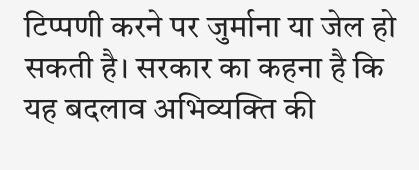टिप्पणी करने पर जुर्माना या जेल हो सकती है। सरकार का कहना है कि यह बदलाव अभिव्यक्ति की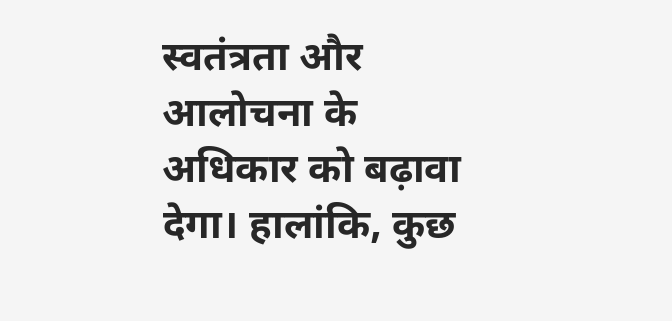स्वतंत्रता और आलोचना के अधिकार को बढ़ावा देगा। हालांकि, कुछ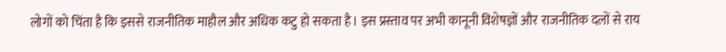लोगों को चिंता है कि इससे राजनीतिक माहौल और अधिक कटु हो सकता है। इस प्रस्ताव पर अभी कानूनी विशेषज्ञों और राजनीतिक दलों से राय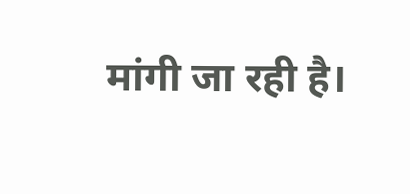मांगी जा रही है।